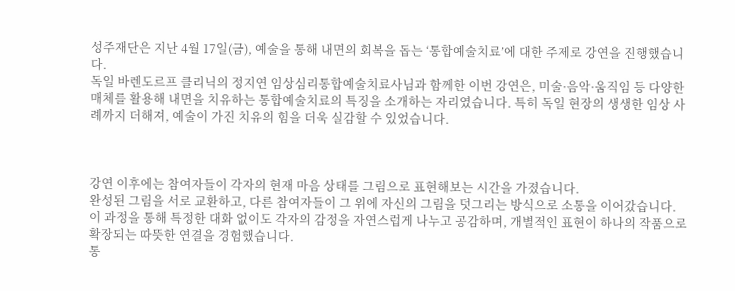성주재단은 지난 4월 17일(금), 예술을 통해 내면의 회복을 돕는 ‘통합예술치료’에 대한 주제로 강연을 진행했습니다.
독일 바렌도르프 클리닉의 정지연 임상심리통합예술치료사님과 함께한 이번 강연은, 미술·음악·움직임 등 다양한 매체를 활용해 내면을 치유하는 통합예술치료의 특징을 소개하는 자리였습니다. 특히 독일 현장의 생생한 임상 사례까지 더해져, 예술이 가진 치유의 힘을 더욱 실감할 수 있었습니다.



강연 이후에는 참여자들이 각자의 현재 마음 상태를 그림으로 표현해보는 시간을 가졌습니다.
완성된 그림을 서로 교환하고, 다른 참여자들이 그 위에 자신의 그림을 덧그리는 방식으로 소통을 이어갔습니다.
이 과정을 통해 특정한 대화 없이도 각자의 감정을 자연스럽게 나누고 공감하며, 개별적인 표현이 하나의 작품으로 확장되는 따뜻한 연결을 경험했습니다.
통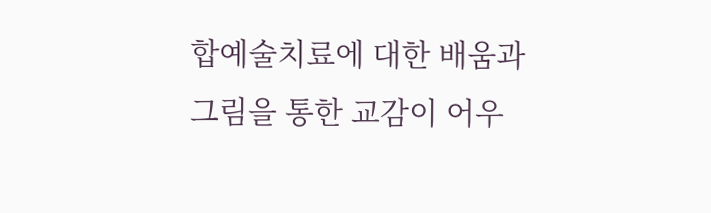합예술치료에 대한 배움과 그림을 통한 교감이 어우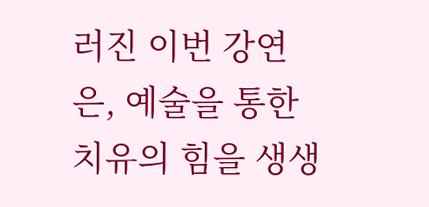러진 이번 강연은, 예술을 통한 치유의 힘을 생생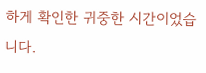하게 확인한 귀중한 시간이었습니다.